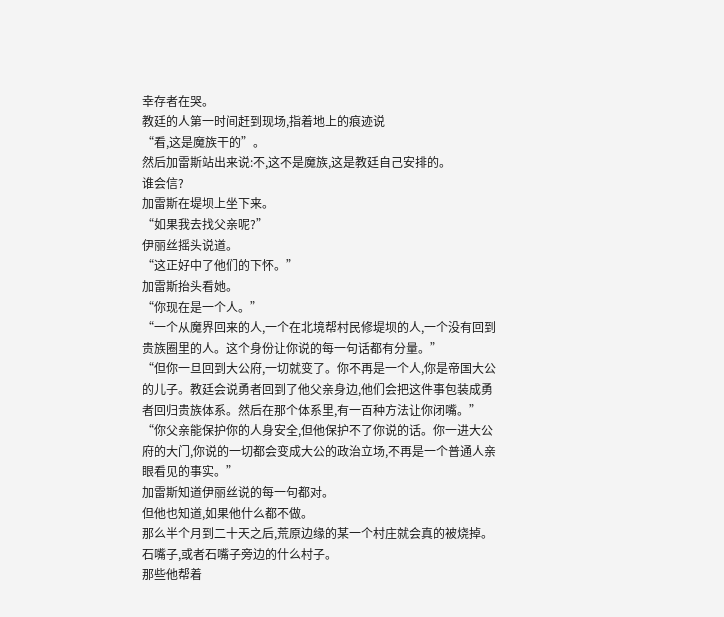幸存者在哭。
教廷的人第一时间赶到现场,指着地上的痕迹说
“看,这是魔族干的”。
然后加雷斯站出来说:不,这不是魔族,这是教廷自己安排的。
谁会信?
加雷斯在堤坝上坐下来。
“如果我去找父亲呢?”
伊丽丝摇头说道。
“这正好中了他们的下怀。”
加雷斯抬头看她。
“你现在是一个人。”
“一个从魔界回来的人,一个在北境帮村民修堤坝的人,一个没有回到贵族圈里的人。这个身份让你说的每一句话都有分量。”
“但你一旦回到大公府,一切就变了。你不再是一个人,你是帝国大公的儿子。教廷会说勇者回到了他父亲身边,他们会把这件事包装成勇者回归贵族体系。然后在那个体系里,有一百种方法让你闭嘴。”
“你父亲能保护你的人身安全,但他保护不了你说的话。你一进大公府的大门,你说的一切都会变成大公的政治立场,不再是一个普通人亲眼看见的事实。”
加雷斯知道伊丽丝说的每一句都对。
但他也知道,如果他什么都不做。
那么半个月到二十天之后,荒原边缘的某一个村庄就会真的被烧掉。
石嘴子,或者石嘴子旁边的什么村子。
那些他帮着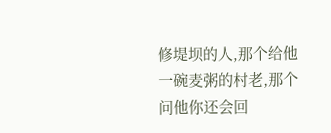修堤坝的人,那个给他一碗麦粥的村老,那个问他你还会回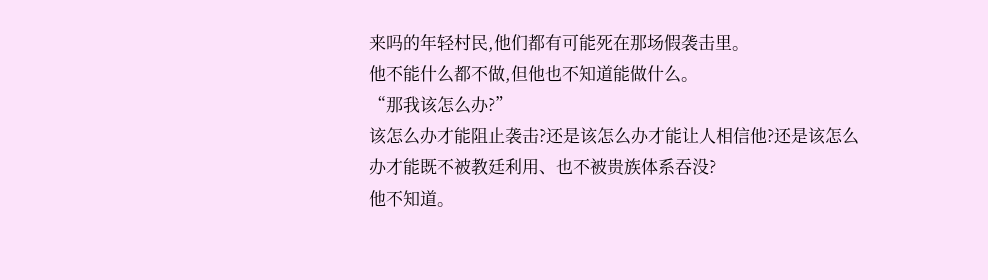来吗的年轻村民,他们都有可能死在那场假袭击里。
他不能什么都不做,但他也不知道能做什么。
“那我该怎么办?”
该怎么办才能阻止袭击?还是该怎么办才能让人相信他?还是该怎么办才能既不被教廷利用、也不被贵族体系吞没?
他不知道。